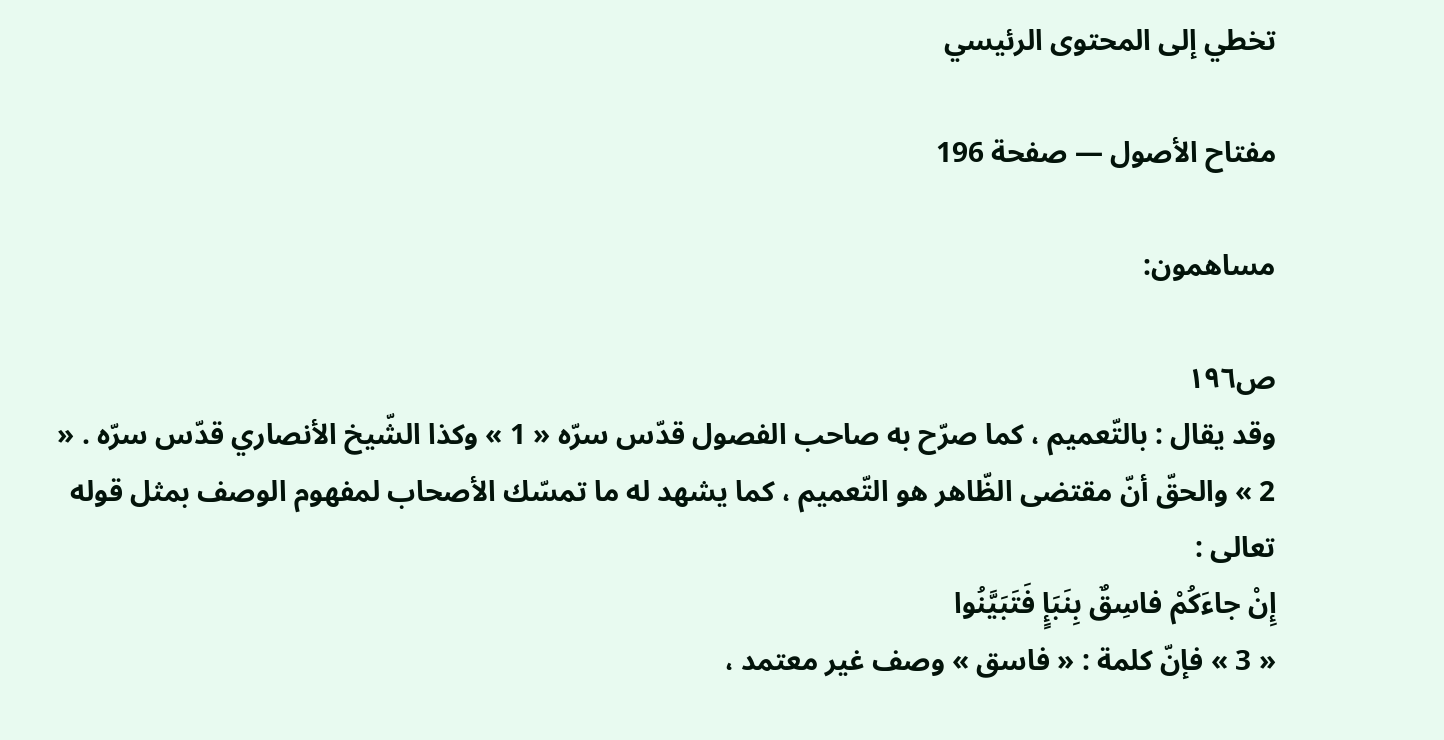تخطي إلى المحتوى الرئيسي

مفتاح الأصول — صفحة 196

مساهمون:

ص١٩٦
وقد يقال : بالتّعميم ، كما صرّح به صاحب الفصول قدّس سرّه « 1 » وكذا الشّيخ الأنصاري قدّس سرّه . « 2 » والحقّ أنّ مقتضى الظّاهر هو التّعميم ، كما يشهد له ما تمسّك الأصحاب لمفهوم الوصف بمثل قوله تعالى :
إِنْ جاءَكُمْ فاسِقٌ بِنَبَإٍ فَتَبَيَّنُوا
« 3 » فإنّ كلمة : « فاسق » وصف غير معتمد ،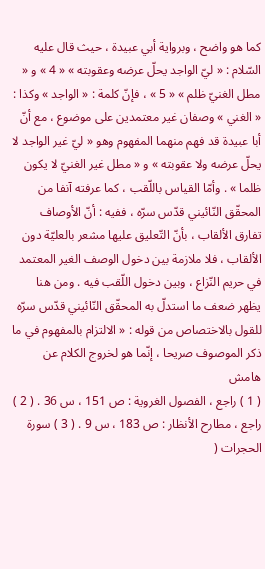كما هو واضح ، وبرواية أبي عبيدة ، حيث قال عليه السّلام : « ليّ الواجد يحلّ عرضه وعقوبته » « 4 » و « مطل الغنيّ ظلم » « 5 » ، فإنّ كلمة : « الواجد » وكذا : « الغني » وصفان غير معتمدين على موضوع ، مع أنّ أبا عبيدة قد فهم منهما المفهوم وهو « ليّ غير الواجد لا يحلّ عرضه ولا عقوبته » و « مطل غير الغنيّ لا يكون ظلما » . وأمّا القياس باللّقب ، كما عرفته آنفا من المحقّق النّائيني قدّس سرّه ، ففيه : أنّ الأوصاف تفارق الألقاب ، بأنّ التّعليق عليها مشعر بالعليّة دون الألقاب ، فلا ملازمة بين دخول الوصف الغير المعتمد في حريم النّزاع ، وبين دخول اللّقب فيه . ومن هنا يظهر ضعف ما استدلّ به المحقّق النّائيني قدّس سرّه للقول بالاختصاص من قوله : « الالتزام بالمفهوم في ما ذكر الموصوف صريحا ، إنّما هو لخروج الكلام عن
هامش
( 1 ) راجع ، الفصول الغروية : ص 151 ، س 36 . ( 2 ) راجع ، مطارح الأنظار : ص 183 ، س 9 . ( 3 ) سورة الحجرات (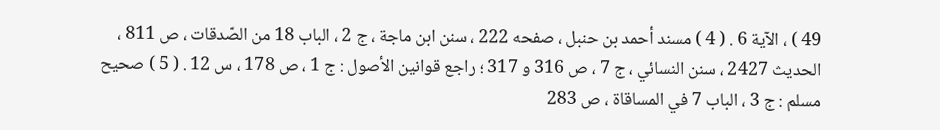49 ) ، الآية 6 . ( 4 ) مسند أحمد بن حنبل ، صفحه 222 ، سنن ابن ماجة ، ج 2 ، الباب 18 من الصّدقات ، ص 811 ، الحديث 2427 ، سنن النسائي ، ج 7 ، ص 316 و 317 ؛ راجع قوانين الأصول : ج 1 ، ص 178 ، س 12 . ( 5 ) صحيح مسلم : ج 3 ، الباب 7 في المساقاة ، ص 283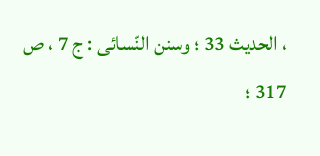، الحديث 33 ؛ وسنن النّسائى : ج 7 ، ص 317 ؛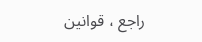راجع ، قوانين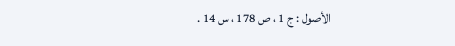الأصول : ج 1 ، ص 178 ، س 14 .